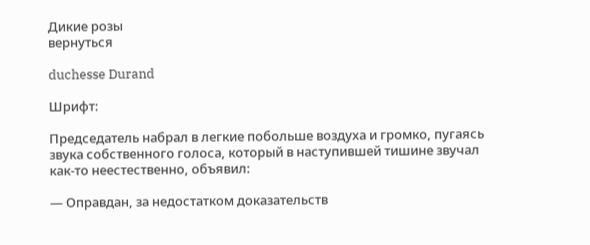Дикие розы
вернуться

duchesse Durand

Шрифт:

Председатель набрал в легкие побольше воздуха и громко, пугаясь звука собственного голоса, который в наступившей тишине звучал как-то неестественно, объявил:

— Оправдан, за недостатком доказательств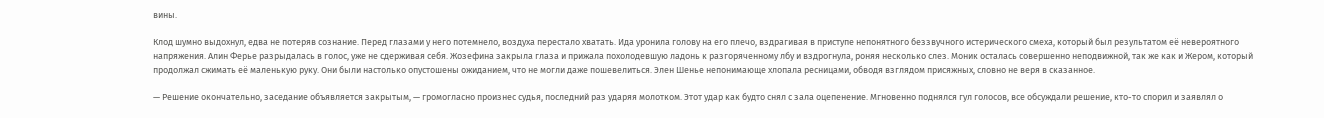вины.

Клод шумно выдохнул, едва не потеряв сознание. Перед глазами у него потемнело, воздуха перестало хватать. Ида уронила голову на его плечо, вздрагивая в приступе непонятного беззвучного истерического смеха, который был результатом её невероятного напряжения. Алин Ферье разрыдалась в голос, уже не сдерживая себя. Жозефина закрыла глаза и прижала похолодевшую ладонь к разгоряченному лбу и вздрогнула, роняя несколько слез. Моник осталась совершенно неподвижной, так же как и Жером, который продолжал сжимать её маленькую руку. Они были настолько опустошены ожиданием, что не могли даже пошевелиться. Элен Шенье непонимающе хлопала ресницами, обводя взглядом присяжных, словно не веря в сказанное.

— Решение окончательно, заседание объявляется закрытым, — громогласно произнес судья, последний раз ударяя молотком. Этот удар как будто снял с зала оцепенение. Мгновенно поднялся гул голосов, все обсуждали решение, кто-то спорил и заявлял о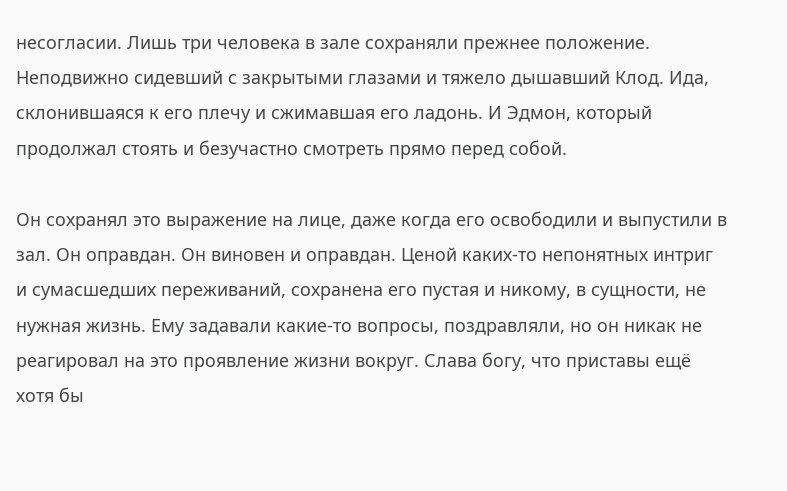несогласии. Лишь три человека в зале сохраняли прежнее положение. Неподвижно сидевший с закрытыми глазами и тяжело дышавший Клод. Ида, склонившаяся к его плечу и сжимавшая его ладонь. И Эдмон, который продолжал стоять и безучастно смотреть прямо перед собой.

Он сохранял это выражение на лице, даже когда его освободили и выпустили в зал. Он оправдан. Он виновен и оправдан. Ценой каких-то непонятных интриг и сумасшедших переживаний, сохранена его пустая и никому, в сущности, не нужная жизнь. Ему задавали какие-то вопросы, поздравляли, но он никак не реагировал на это проявление жизни вокруг. Слава богу, что приставы ещё хотя бы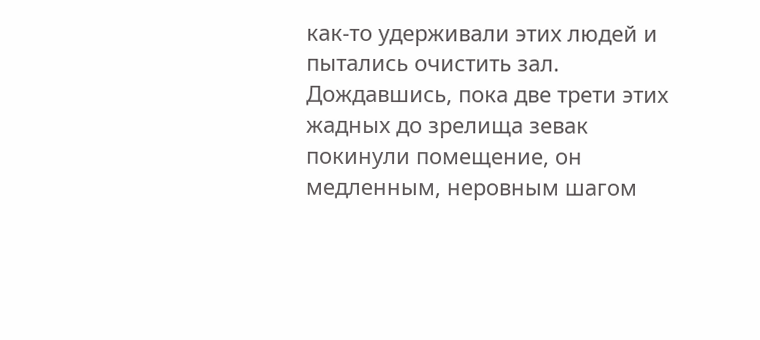как-то удерживали этих людей и пытались очистить зал. Дождавшись, пока две трети этих жадных до зрелища зевак покинули помещение, он медленным, неровным шагом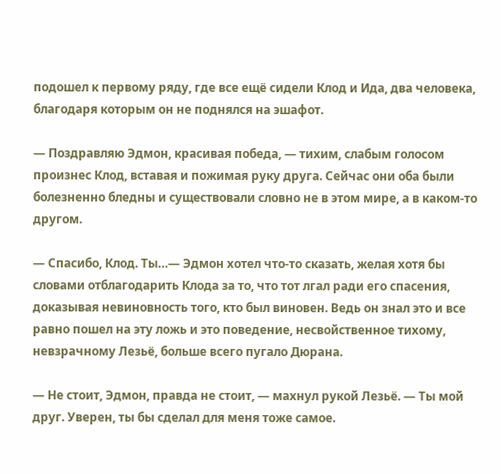подошел к первому ряду, где все ещё сидели Клод и Ида, два человека, благодаря которым он не поднялся на эшафот.

— Поздравляю Эдмон, красивая победа, — тихим, слабым голосом произнес Клод, вставая и пожимая руку друга. Сейчас они оба были болезненно бледны и существовали словно не в этом мире, а в каком-то другом.

— Спасибо, Клод. Ты…— Эдмон хотел что-то сказать, желая хотя бы словами отблагодарить Клода за то, что тот лгал ради его спасения, доказывая невиновность того, кто был виновен. Ведь он знал это и все равно пошел на эту ложь и это поведение, несвойственное тихому, невзрачному Лезьё, больше всего пугало Дюрана.

— Не стоит, Эдмон, правда не стоит, — махнул рукой Лезьё. — Ты мой друг. Уверен, ты бы сделал для меня тоже самое.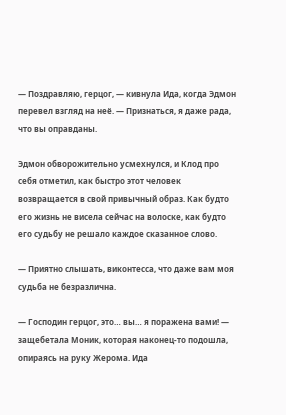— Поздравляю, герцог, — кивнула Ида, когда Эдмон перевел взгляд на неё. — Признаться, я даже рада, что вы оправданы.

Эдмон обворожительно усмехнулся, и Клод про себя отметил, как быстро этот человек возвращается в свой привычный образ. Как будто его жизнь не висела сейчас на волоске, как будто его судьбу не решало каждое сказанное слово.

— Приятно слышать, виконтесса, что даже вам моя судьба не безразлична.

— Господин герцог, это… вы… я поражена вами! — защебетала Моник, которая наконец-то подошла, опираясь на руку Жерома. Ида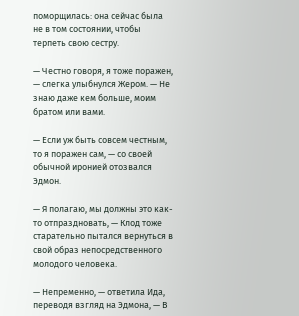поморщилась: она сейчас была не в том состоянии, чтобы терпеть свою сестру.

— Честно говоря, я тоже поражен, — слегка улыбнулся Жером. — Не знаю даже кем больше, моим братом или вами.

— Если уж быть совсем честным, то я поражен сам, — со своей обычной иронией отозвался Эдмон.

— Я полагаю, мы должны это как-то отпраздновать, — Клод тоже старательно пытался вернуться в свой образ непосредственного молодого человека.

— Непременно, — ответила Ида, переводя взгляд на Эдмона, — В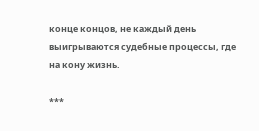конце концов, не каждый день выигрываются судебные процессы, где на кону жизнь.

***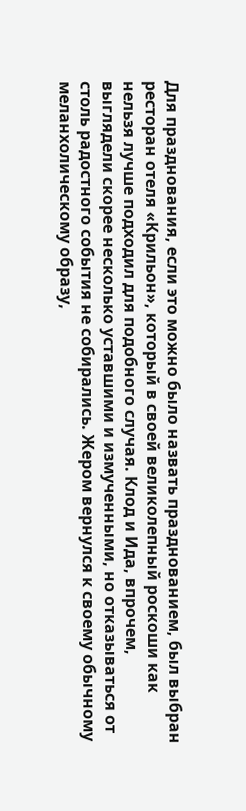Для празднования, если это можно было назвать празднованием, был выбран ресторан отеля «Крильон», который в своей великолепный роскоши как нельзя лучше подходил для подобного случая. Клод и Ида, впрочем, выглядели скорее несколько уставшими и измученными, но отказываться от столь радостного события не собирались. Жером вернулся к своему обычному меланхолическому образу,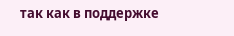так как в поддержке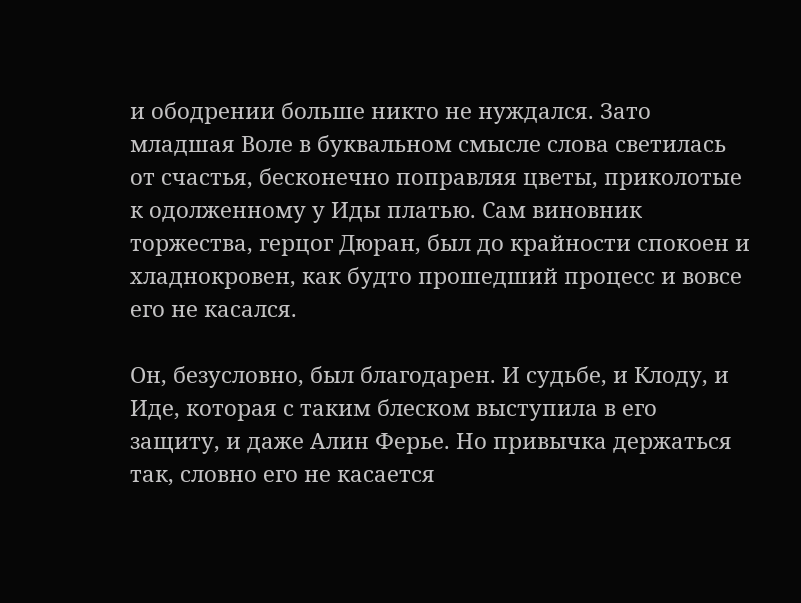и ободрении больше никто не нуждался. Зато младшая Воле в буквальном смысле слова светилась от счастья, бесконечно поправляя цветы, приколотые к одолженному у Иды платью. Сам виновник торжества, герцог Дюран, был до крайности спокоен и хладнокровен, как будто прошедший процесс и вовсе его не касался.

Он, безусловно, был благодарен. И судьбе, и Клоду, и Иде, которая с таким блеском выступила в его защиту, и даже Алин Ферье. Но привычка держаться так, словно его не касается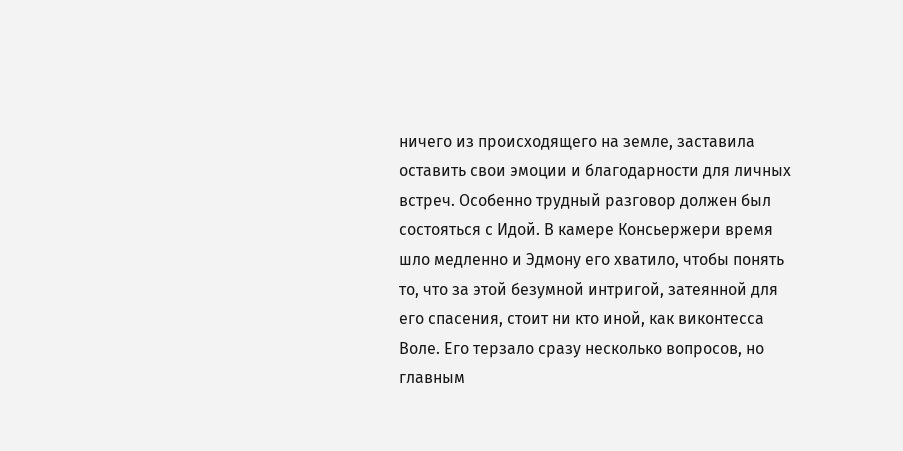ничего из происходящего на земле, заставила оставить свои эмоции и благодарности для личных встреч. Особенно трудный разговор должен был состояться с Идой. В камере Консьержери время шло медленно и Эдмону его хватило, чтобы понять то, что за этой безумной интригой, затеянной для его спасения, стоит ни кто иной, как виконтесса Воле. Его терзало сразу несколько вопросов, но главным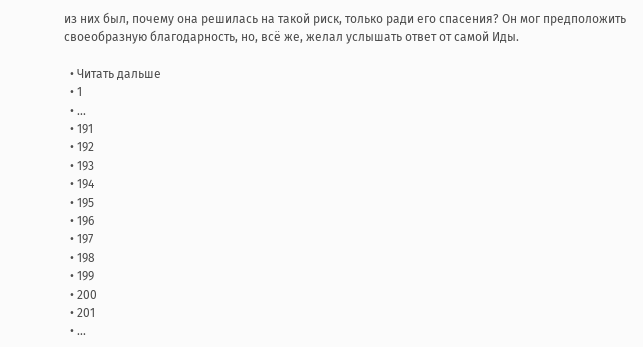из них был, почему она решилась на такой риск, только ради его спасения? Он мог предположить своеобразную благодарность, но, всё же, желал услышать ответ от самой Иды.

  • Читать дальше
  • 1
  • ...
  • 191
  • 192
  • 193
  • 194
  • 195
  • 196
  • 197
  • 198
  • 199
  • 200
  • 201
  • ...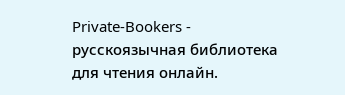Private-Bookers - русскоязычная библиотека для чтения онлайн.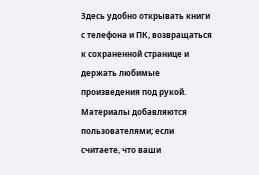Здесь удобно открывать книги с телефона и ПК, возвращаться к сохраненной странице и держать любимые произведения под рукой. Материалы добавляются пользователями; если считаете, что ваши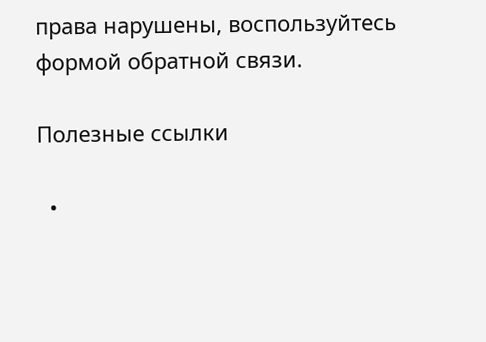права нарушены, воспользуйтесь формой обратной связи.

Полезные ссылки

  •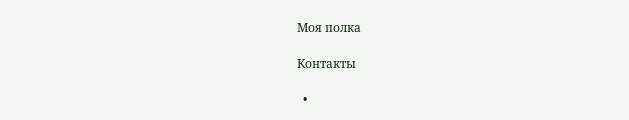Моя полка

Контакты

  •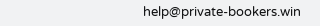help@private-bookers.win